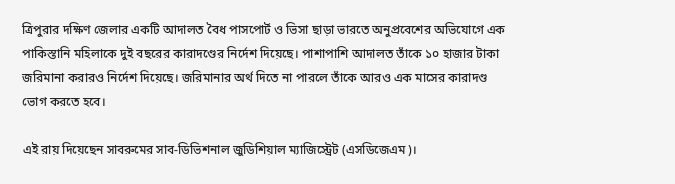ত্রিপুরার দক্ষিণ জেলার একটি আদালত বৈধ পাসপোর্ট ও ভিসা ছাড়া ভারতে অনুপ্রবেশের অভিযোগে এক পাকিস্তানি মহিলাকে দুই বছরের কারাদণ্ডের নির্দেশ দিয়েছে। পাশাপাশি আদালত তাঁকে ১০ হাজার টাকা জরিমানা করারও নির্দেশ দিয়েছে। জরিমানার অর্থ দিতে না পারলে তাঁকে আরও এক মাসের কারাদণ্ড ভোগ করতে হবে।

এই রায় দিয়েছেন সাবরুমের সাব-ডিভিশনাল জুডিশিয়াল ম্যাজিস্ট্রেট (এসডিজেএম)।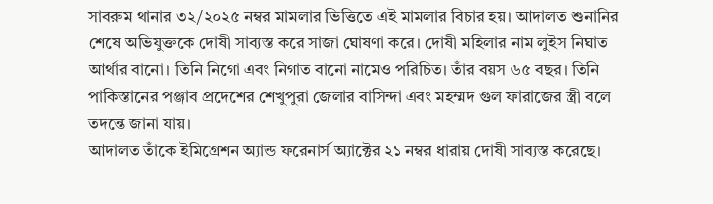সাবরুম থানার ৩২/২০২৫ নম্বর মামলার ভিত্তিতে এই মামলার বিচার হয়। আদালত শুনানির শেষে অভিযুক্তকে দোষী সাব্যস্ত করে সাজা ঘোষণা করে। দোষী মহিলার নাম লুইস নিঘাত আর্থার বানো। তিনি নিগো এবং নিগাত বানো নামেও পরিচিত। তাঁর বয়স ৬৫ বছর। তিনি পাকিস্তানের পঞ্জাব প্রদেশের শেখুপুরা জেলার বাসিন্দা এবং মহম্মদ গুল ফারাজের স্ত্রী বলে তদন্তে জানা যায়।
আদালত তাঁকে ইমিগ্রেশন অ্যান্ড ফরেনার্স অ্যাক্টের ২১ নম্বর ধারায় দোষী সাব্যস্ত করেছে।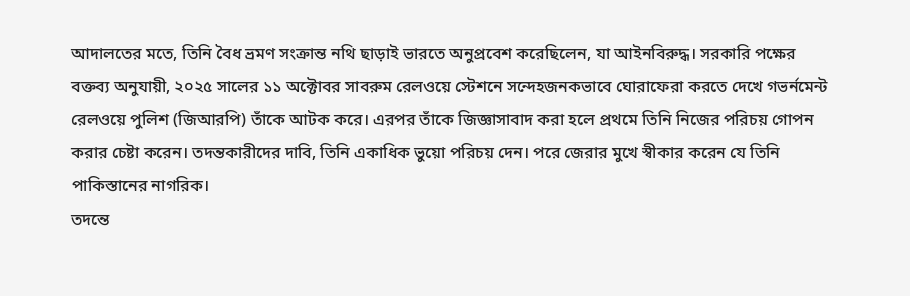আদালতের মতে, তিনি বৈধ ভ্রমণ সংক্রান্ত নথি ছাড়াই ভারতে অনুপ্রবেশ করেছিলেন, যা আইনবিরুদ্ধ। সরকারি পক্ষের বক্তব্য অনুযায়ী, ২০২৫ সালের ১১ অক্টোবর সাবরুম রেলওয়ে স্টেশনে সন্দেহজনকভাবে ঘোরাফেরা করতে দেখে গভর্নমেন্ট রেলওয়ে পুলিশ (জিআরপি) তাঁকে আটক করে। এরপর তাঁকে জিজ্ঞাসাবাদ করা হলে প্রথমে তিনি নিজের পরিচয় গোপন করার চেষ্টা করেন। তদন্তকারীদের দাবি, তিনি একাধিক ভুয়ো পরিচয় দেন। পরে জেরার মুখে স্বীকার করেন যে তিনি পাকিস্তানের নাগরিক।
তদন্তে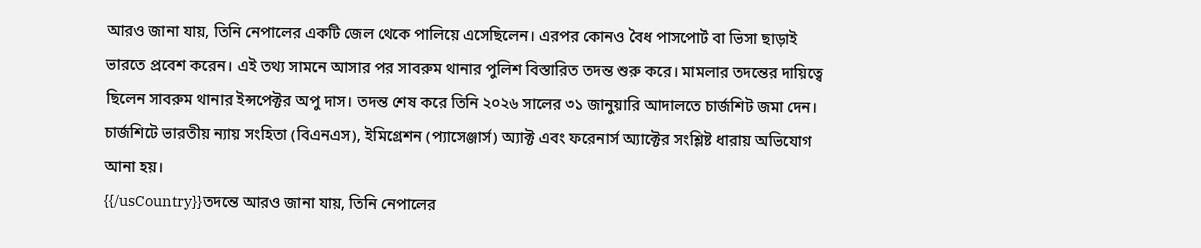আরও জানা যায়, তিনি নেপালের একটি জেল থেকে পালিয়ে এসেছিলেন। এরপর কোনও বৈধ পাসপোর্ট বা ভিসা ছাড়াই ভারতে প্রবেশ করেন। এই তথ্য সামনে আসার পর সাবরুম থানার পুলিশ বিস্তারিত তদন্ত শুরু করে। মামলার তদন্তের দায়িত্বে ছিলেন সাবরুম থানার ইন্সপেক্টর অপু দাস। তদন্ত শেষ করে তিনি ২০২৬ সালের ৩১ জানুয়ারি আদালতে চার্জশিট জমা দেন। চার্জশিটে ভারতীয় ন্যায় সংহিতা (বিএনএস), ইমিগ্রেশন (প্যাসেঞ্জার্স) অ্যাক্ট এবং ফরেনার্স অ্যাক্টের সংশ্লিষ্ট ধারায় অভিযোগ আনা হয়।
{{/usCountry}}তদন্তে আরও জানা যায়, তিনি নেপালের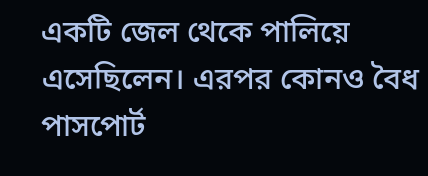একটি জেল থেকে পালিয়ে এসেছিলেন। এরপর কোনও বৈধ পাসপোর্ট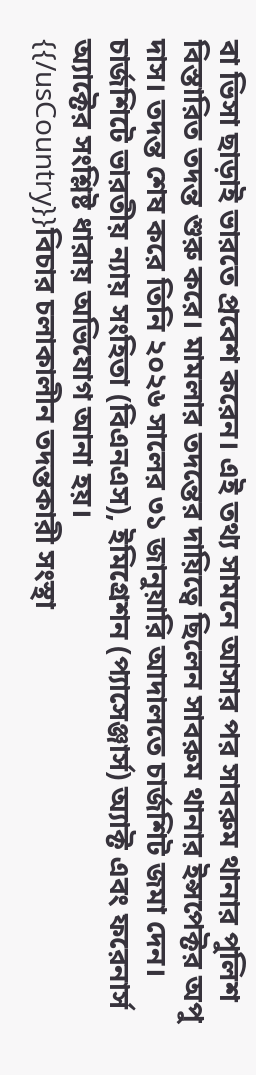বা ভিসা ছাড়াই ভারতে প্রবেশ করেন। এই তথ্য সামনে আসার পর সাবরুম থানার পুলিশ বিস্তারিত তদন্ত শুরু করে। মামলার তদন্তের দায়িত্বে ছিলেন সাবরুম থানার ইন্সপেক্টর অপু দাস। তদন্ত শেষ করে তিনি ২০২৬ সালের ৩১ জানুয়ারি আদালতে চার্জশিট জমা দেন। চার্জশিটে ভারতীয় ন্যায় সংহিতা (বিএনএস), ইমিগ্রেশন (প্যাসেঞ্জার্স) অ্যাক্ট এবং ফরেনার্স অ্যাক্টের সংশ্লিষ্ট ধারায় অভিযোগ আনা হয়।
{{/usCountry}}বিচার চলাকালীন তদন্তকারী সংস্থা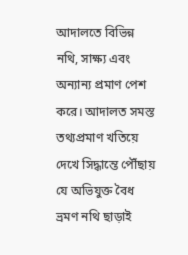আদালতে বিভিন্ন নথি, সাক্ষ্য এবং অন্যান্য প্রমাণ পেশ করে। আদালত সমস্ত তথ্যপ্রমাণ খতিয়ে দেখে সিদ্ধান্তে পৌঁছায় যে অভিযুক্ত বৈধ ভ্রমণ নথি ছাড়াই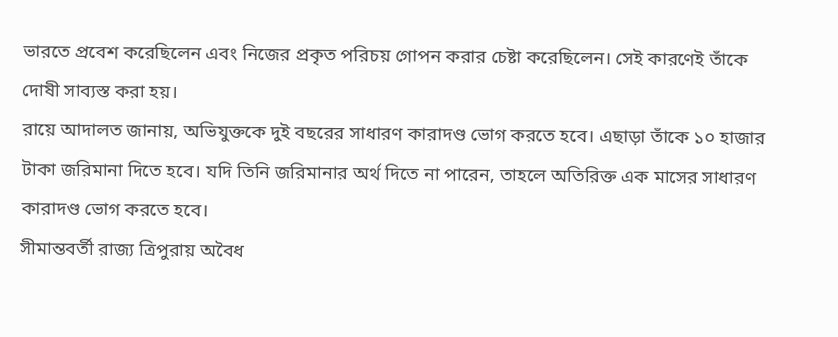ভারতে প্রবেশ করেছিলেন এবং নিজের প্রকৃত পরিচয় গোপন করার চেষ্টা করেছিলেন। সেই কারণেই তাঁকে দোষী সাব্যস্ত করা হয়।
রায়ে আদালত জানায়, অভিযুক্তকে দুই বছরের সাধারণ কারাদণ্ড ভোগ করতে হবে। এছাড়া তাঁকে ১০ হাজার টাকা জরিমানা দিতে হবে। যদি তিনি জরিমানার অর্থ দিতে না পারেন, তাহলে অতিরিক্ত এক মাসের সাধারণ কারাদণ্ড ভোগ করতে হবে।
সীমান্তবর্তী রাজ্য ত্রিপুরায় অবৈধ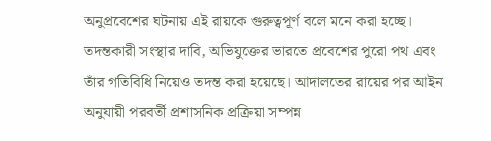অনুপ্রবেশের ঘটনায় এই রায়কে গুরুত্বপূর্ণ বলে মনে করা হচ্ছে। তদন্তকারী সংস্থার দাবি, অভিযুক্তের ভারতে প্রবেশের পুরো পথ এবং তাঁর গতিবিধি নিয়েও তদন্ত করা হয়েছে। আদালতের রায়ের পর আইন অনুযায়ী পরবর্তী প্রশাসনিক প্রক্রিয়া সম্পন্ন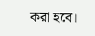করা হবে।